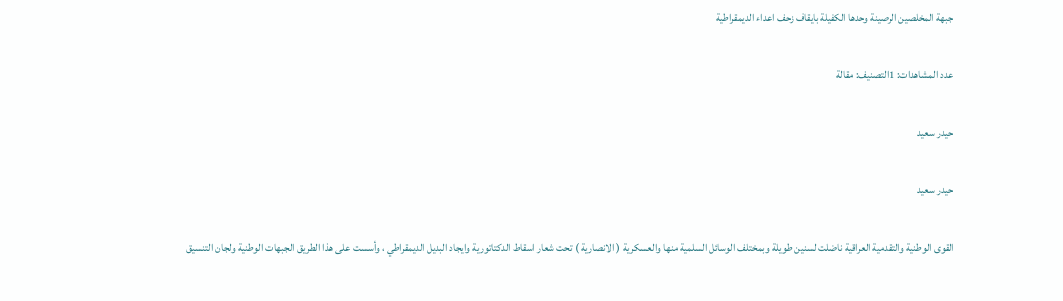جبهة المخلصين الرصينة وحدها الكفيلة بايقاف زحف اعداء الديمقراطية

عدد المشاهدات: 1التصنيف: مقالة

حيدر سعيد

حيدر سعيد

القوى الوطنية والتقدمية العراقية ناضلت لسنين طويلة وبمختلف الوسائل السلمية منها والعسكرية ( الانصارية ) تحت شعار اسقاط الدكتاتورية وايجاد البديل الديمقراطي ، وأسست على هذا الطريق الجبهات الوطنية ولجان التنسيق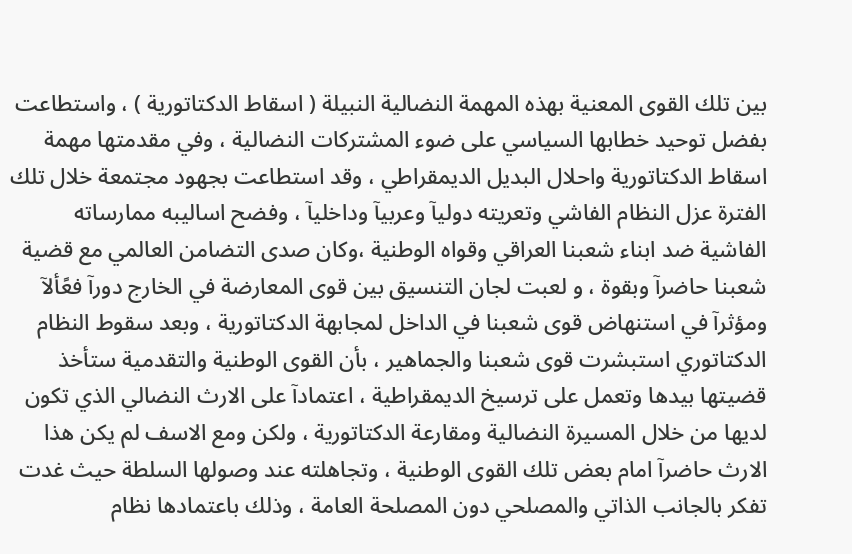بين تلك القوى المعنية بهذه المهمة النضالية النبيلة ( اسقاط الدكتاتورية ) ، واستطاعت بفضل توحيد خطابها السياسي على ضوء المشتركات النضالية ، وفي مقدمتها مهمة اسقاط الدكتاتورية واحلال البديل الديمقراطي ، وقد استطاعت بجهود مجتمعة خلال تلك الفترة عزل النظام الفاشي وتعريته دوليآ وعربيآ وداخليآ ، وفضح اساليبه ممارساته الفاشية ضد ابناء شعبنا العراقي وقواه الوطنية ،وكان صدى التضامن العالمي مع قضية شعبنا حاضرآ وبقوة ، و لعبت لجان التنسيق بين قوى المعارضة في الخارج دورآ فعًألآ ومؤثرآ في استنهاض قوى شعبنا في الداخل لمجابهة الدكتاتورية ، وبعد سقوط النظام الدكتاتوري استبشرت قوى شعبنا والجماهير ، بأن القوى الوطنية والتقدمية ستأخذ قضيتها بيدها وتعمل على ترسيخ الديمقراطية ، اعتمادآ على الارث النضالي الذي تكون لديها من خلال المسيرة النضالية ومقارعة الدكتاتورية ، ولكن ومع الاسف لم يكن هذا الارث حاضرآ امام بعض تلك القوى الوطنية ، وتجاهلته عند وصولها السلطة حيث غدت تفكر بالجانب الذاتي والمصلحي دون المصلحة العامة ، وذلك باعتمادها نظام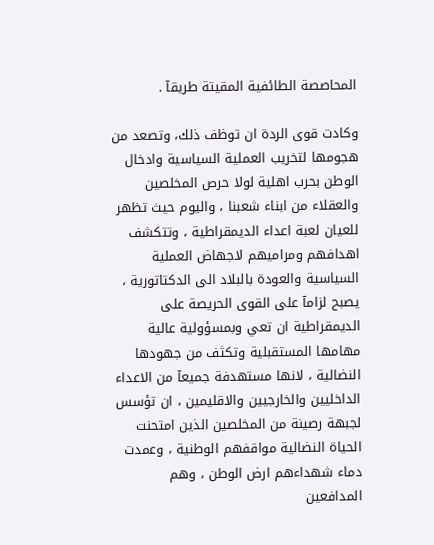المحاصصة الطائفية المقيتة طريقآ .

وكادت قوى الردة ان توظف ذلك، وتصعد من هجومها لتخريب العملية السياسية وادخال الوطن بحرب اهلية لولا حرص المخلصين والعقلاء من ابناء شعبنا ، واليوم حيث تظهر للعيان لعبة اعداء الديمقراطية ، وتتكشف اهدافهم ومراميهم لاجهاض العملية السياسية والعودة بالبلاد الى الدكتاتورية ، يصبح لزامآ على القوى الحريصة على الديمقراطية ان تعي وبمسؤولية عالية مهامها المستقبلية وتكثف من جهودها النضالية ، لانها مستهدفة جميعآ من الاعداء الداخليين والخارجيين والاقليمين ، ان تؤسس لجبهة رصينة من المخلصين الذين امتحنت الحياة النضالية مواقفهم الوطنية ، وعمدت دماء شهداءهم ارض الوطن ، وهم المدافعين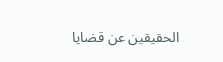الحقيقين عن قضايا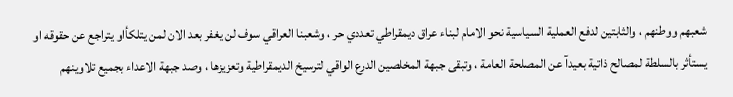شعبهم ووطنهم ، والثابتين لدفع العملية السياسية نحو الامام لبناء عراق ديمقراطي تعددي حر ، وشعبنا العراقي سوف لن يغفر بعد الان لمن يتلكأاو يتراجع عن حقوقه او يستأثر بالسلطة لمصالح ذاتية بعيدآ عن المصلحة العامة ، وتبقى جبهة المخلصين الدرع الواقي لترسيخ الديمقراطية وتعزيزها ، وصد جبهة الاعداء بجميع تلاوينهم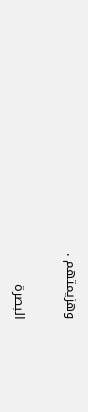وهزيمتهم .

البصرة